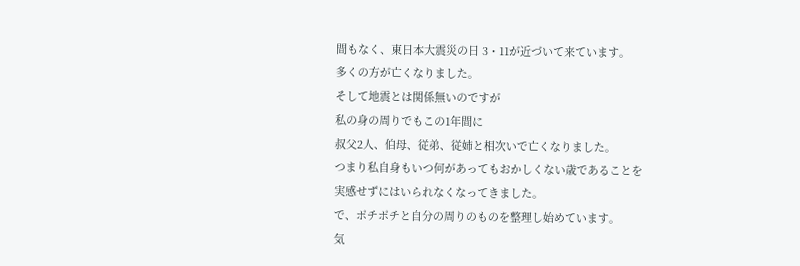間もなく、東日本大震災の日 3・11が近づいて来ています。
多くの方が亡くなりました。
そして地震とは関係無いのですが
私の身の周りでもこの1年間に
叔父2人、伯母、従弟、従姉と相次いで亡くなりました。
つまり私自身もいつ何があってもおかしくない歳であることを
実感せずにはいられなくなってきました。
で、ポチポチと自分の周りのものを整理し始めています。
気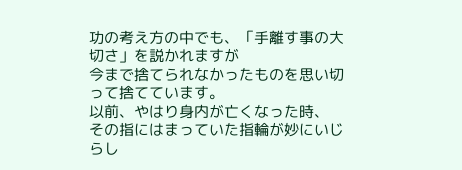功の考え方の中でも、「手離す事の大切さ」を説かれますが
今まで捨てられなかったものを思い切って捨てています。
以前、やはり身内が亡くなった時、
その指にはまっていた指輪が妙にいじらし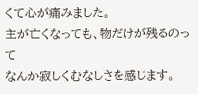くて心が痛みました。
主が亡くなっても、物だけが残るのって
なんか寂しくむなしさを感じます。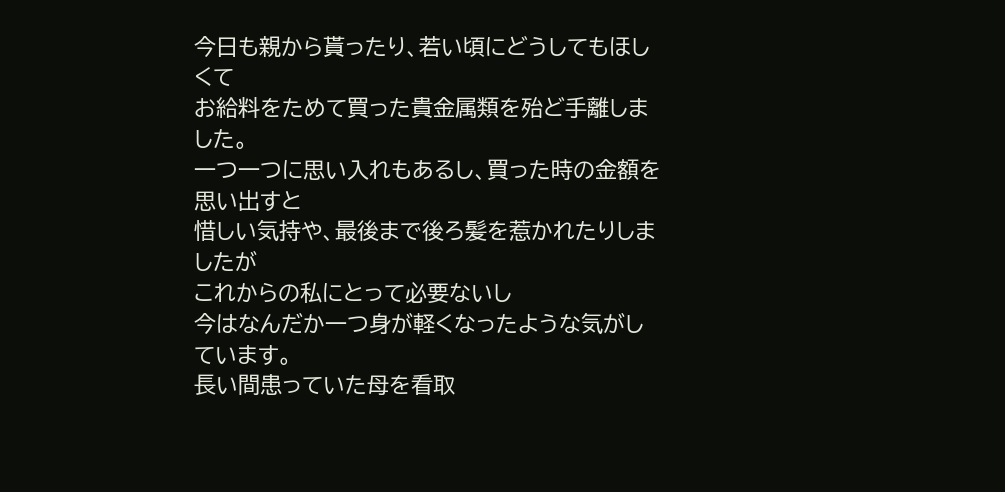今日も親から貰ったり、若い頃にどうしてもほしくて
お給料をためて買った貴金属類を殆ど手離しました。
一つ一つに思い入れもあるし、買った時の金額を思い出すと
惜しい気持や、最後まで後ろ髪を惹かれたりしましたが
これからの私にとって必要ないし
今はなんだか一つ身が軽くなったような気がしています。
長い間患っていた母を看取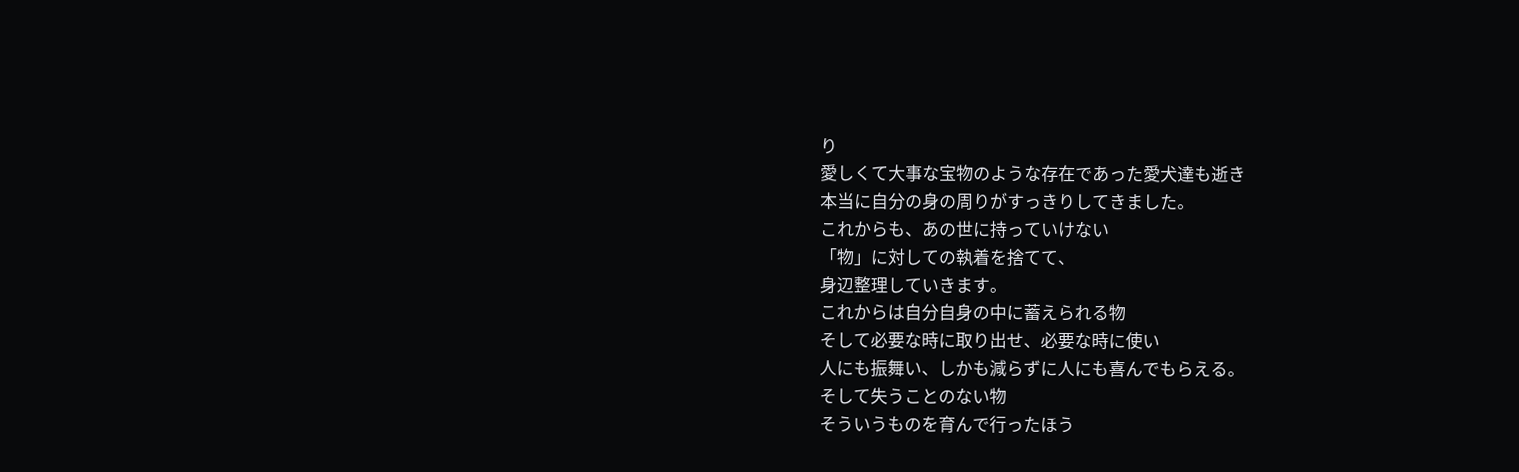り
愛しくて大事な宝物のような存在であった愛犬達も逝き
本当に自分の身の周りがすっきりしてきました。
これからも、あの世に持っていけない
「物」に対しての執着を捨てて、
身辺整理していきます。
これからは自分自身の中に蓄えられる物
そして必要な時に取り出せ、必要な時に使い
人にも振舞い、しかも減らずに人にも喜んでもらえる。
そして失うことのない物
そういうものを育んで行ったほう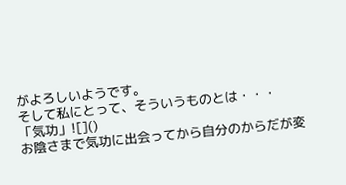がよろしいようです。
そして私にとって、そういうものとは・・・
「気功」![]()
お陰さまで気功に出会ってから自分のからだが変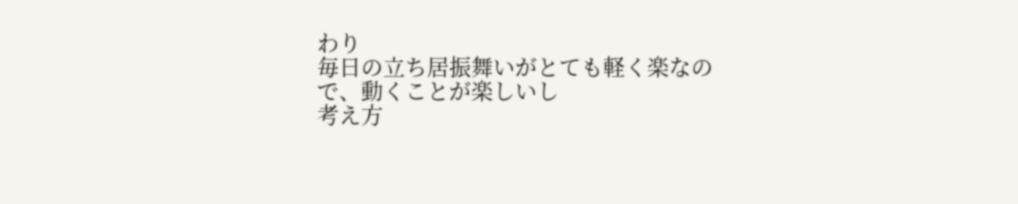わり
毎日の立ち居振舞いがとても軽く楽なので、動くことが楽しいし
考え方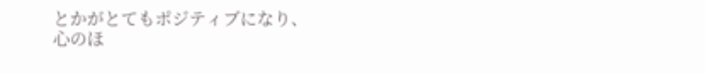とかがとてもポジティブになり、
心のほ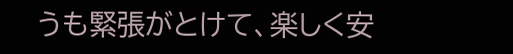うも緊張がとけて、楽しく安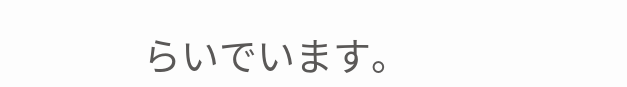らいでいます。